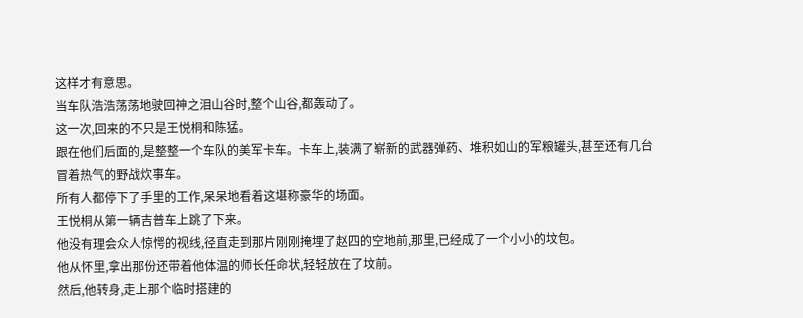这样才有意思。
当车队浩浩荡荡地驶回神之泪山谷时,整个山谷,都轰动了。
这一次,回来的不只是王悦桐和陈猛。
跟在他们后面的,是整整一个车队的美军卡车。卡车上,装满了崭新的武器弹药、堆积如山的军粮罐头,甚至还有几台冒着热气的野战炊事车。
所有人都停下了手里的工作,呆呆地看着这堪称豪华的场面。
王悦桐从第一辆吉普车上跳了下来。
他没有理会众人惊愕的视线,径直走到那片刚刚掩埋了赵四的空地前,那里,已经成了一个小小的坟包。
他从怀里,拿出那份还带着他体温的师长任命状,轻轻放在了坟前。
然后,他转身,走上那个临时搭建的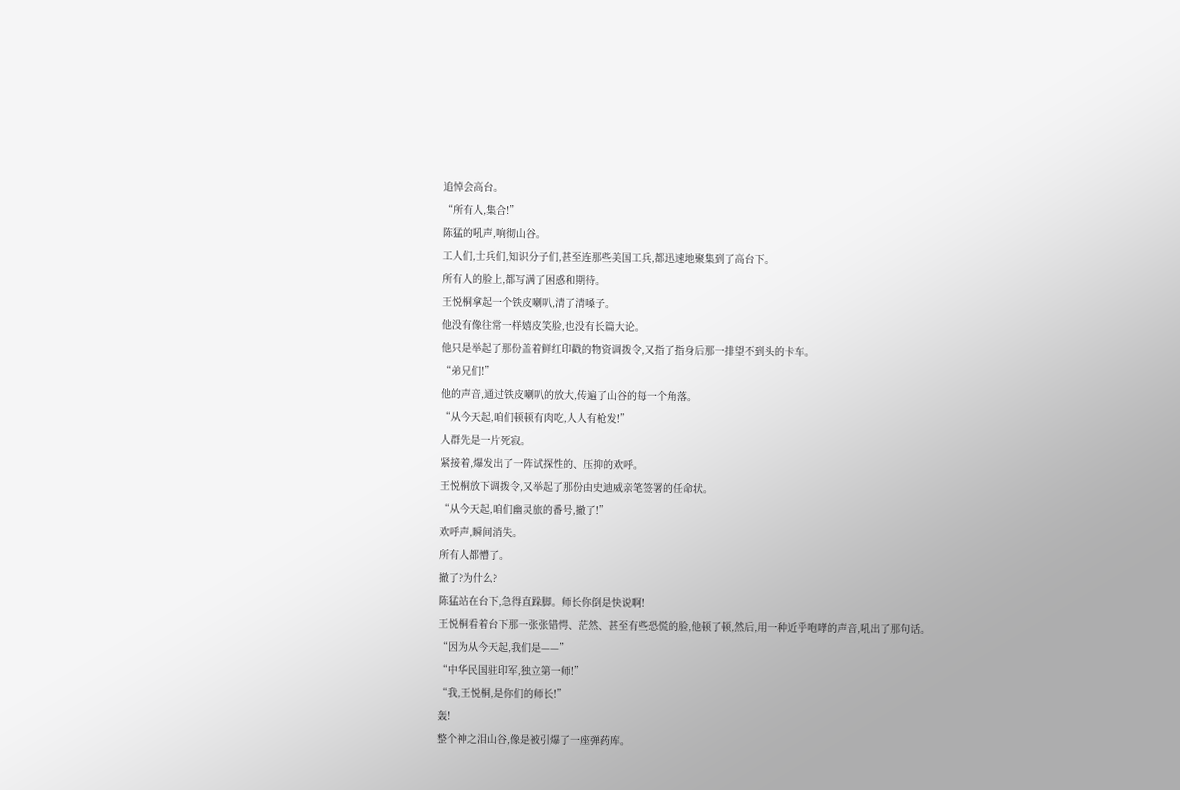追悼会高台。
“所有人,集合!”
陈猛的吼声,响彻山谷。
工人们,士兵们,知识分子们,甚至连那些美国工兵,都迅速地聚集到了高台下。
所有人的脸上,都写满了困惑和期待。
王悦桐拿起一个铁皮喇叭,清了清嗓子。
他没有像往常一样嬉皮笑脸,也没有长篇大论。
他只是举起了那份盖着鲜红印戳的物资调拨令,又指了指身后那一排望不到头的卡车。
“弟兄们!”
他的声音,通过铁皮喇叭的放大,传遍了山谷的每一个角落。
“从今天起,咱们顿顿有肉吃,人人有枪发!”
人群先是一片死寂。
紧接着,爆发出了一阵试探性的、压抑的欢呼。
王悦桐放下调拨令,又举起了那份由史迪威亲笔签署的任命状。
“从今天起,咱们幽灵旅的番号,撤了!”
欢呼声,瞬间消失。
所有人都懵了。
撤了?为什么?
陈猛站在台下,急得直跺脚。师长你倒是快说啊!
王悦桐看着台下那一张张错愕、茫然、甚至有些恐慌的脸,他顿了顿,然后,用一种近乎咆哮的声音,吼出了那句话。
“因为从今天起,我们是——”
“中华民国驻印军,独立第一师!”
“我,王悦桐,是你们的师长!”
轰!
整个神之泪山谷,像是被引爆了一座弹药库。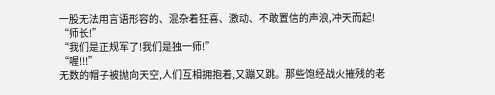一股无法用言语形容的、混杂着狂喜、激动、不敢置信的声浪,冲天而起!
“师长!”
“我们是正规军了!我们是独一师!”
“喔!!!”
无数的帽子被抛向天空,人们互相拥抱着,又蹦又跳。那些饱经战火摧残的老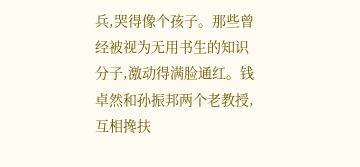兵,哭得像个孩子。那些曾经被视为无用书生的知识分子,激动得满脸通红。钱卓然和孙振邦两个老教授,互相搀扶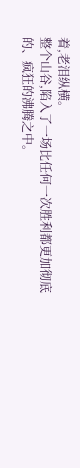着,老泪纵横。
整个山谷,陷入了一场比任何一次胜利都更加彻底的、疯狂的沸腾之中。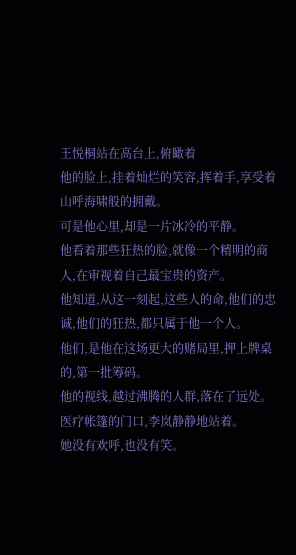王悦桐站在高台上,俯瞰着
他的脸上,挂着灿烂的笑容,挥着手,享受着山呼海啸般的拥戴。
可是他心里,却是一片冰冷的平静。
他看着那些狂热的脸,就像一个精明的商人,在审视着自己最宝贵的资产。
他知道,从这一刻起,这些人的命,他们的忠诚,他们的狂热,都只属于他一个人。
他们,是他在这场更大的赌局里,押上牌桌的,第一批筹码。
他的视线,越过沸腾的人群,落在了远处。
医疗帐篷的门口,李岚静静地站着。
她没有欢呼,也没有笑。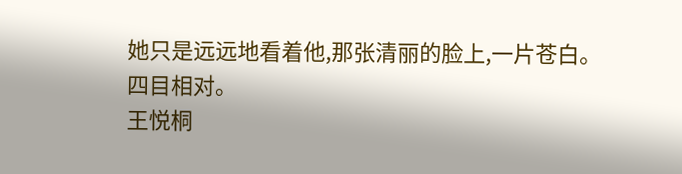她只是远远地看着他,那张清丽的脸上,一片苍白。
四目相对。
王悦桐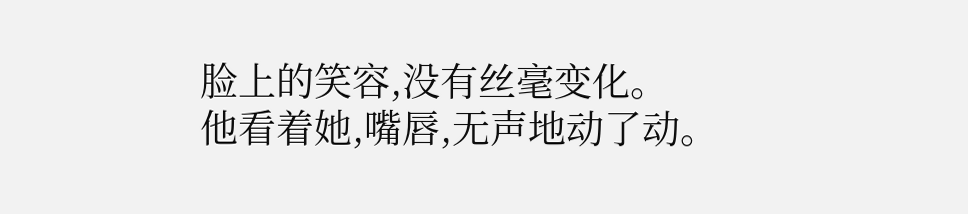脸上的笑容,没有丝毫变化。
他看着她,嘴唇,无声地动了动。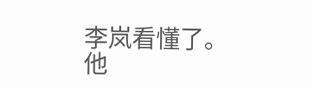李岚看懂了。
他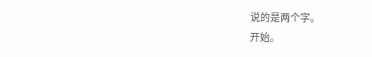说的是两个字。
开始。